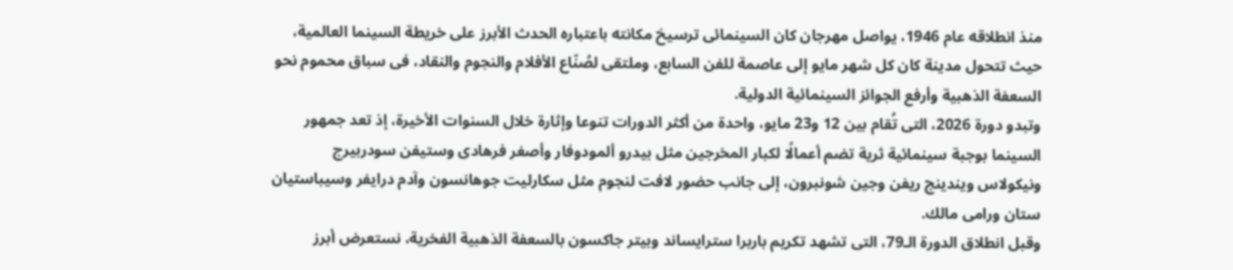منذ انطلاقه عام 1946، يواصل مهرجان كان السينمائى ترسيخ مكانته باعتباره الحدث الأبرز على خريطة السينما العالمية، حيث تتحول مدينة كان كل شهر مايو إلى عاصمة للفن السابع، وملتقى لصُنّاع الأفلام والنجوم والنقاد، فى سباق محموم نحو السعفة الذهبية وأرفع الجوائز السينمائية الدولية.
وتبدو دورة 2026، التى تُقام بين 12 و23 مايو، واحدة من أكثر الدورات تنوعا وإثارة خلال السنوات الأخيرة، إذ تعد جمهور السينما بوجبة سينمائية ثرية تضم أعمالًا لكبار المخرجين مثل بيدرو ألمودوفار وأصغر فرهادى وستيفن سودربيرج ونيكولاس ويندينج ريفن وجين شونبرون، إلى جانب حضور لافت لنجوم مثل سكارليت جوهانسون وآدم درايفر وسيباستيان ستان ورامى مالك.
وقبل انطلاق الدورة الـ79، التى تشهد تكريم باربرا سترايساند وبيتر جاكسون بالسعفة الذهبية الفخرية، نستعرض أبرز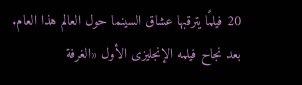20 فيلمًا يترقبها عشاق السينما حول العالم هذا العام.
بعد نجاح فيلمه الإنجليزى الأول «الغرفة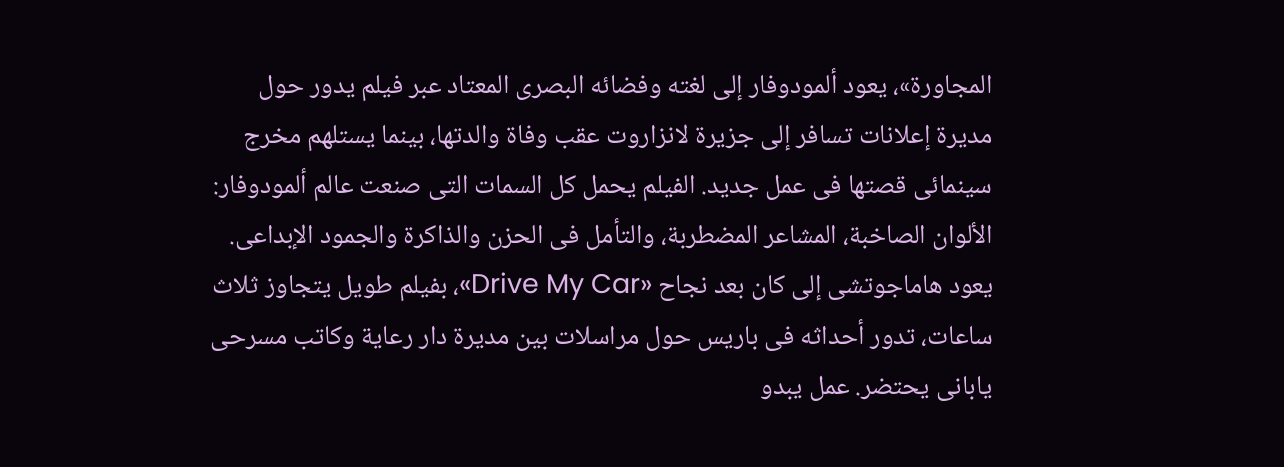المجاورة»، يعود ألمودوفار إلى لغته وفضائه البصرى المعتاد عبر فيلم يدور حول مديرة إعلانات تسافر إلى جزيرة لانزاروت عقب وفاة والدتها، بينما يستلهم مخرج سينمائى قصتها فى عمل جديد. الفيلم يحمل كل السمات التى صنعت عالم ألمودوفار: الألوان الصاخبة، المشاعر المضطربة، والتأمل فى الحزن والذاكرة والجمود الإبداعى.
يعود هاماجوتشى إلى كان بعد نجاح «Drive My Car»، بفيلم طويل يتجاوز ثلاث ساعات، تدور أحداثه فى باريس حول مراسلات بين مديرة دار رعاية وكاتب مسرحى يابانى يحتضر. عمل يبدو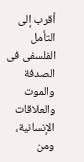أقرب إلى التأمل الفلسفى فى الصدفة والموت والعلاقات الإنسانية، ومن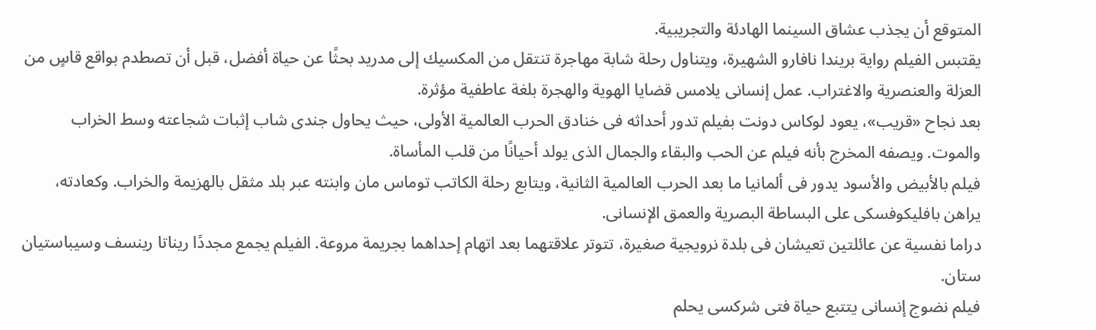المتوقع أن يجذب عشاق السينما الهادئة والتجريبية.
يقتبس الفيلم رواية بريندا نافارو الشهيرة، ويتناول رحلة شابة مهاجرة تنتقل من المكسيك إلى مدريد بحثًا عن حياة أفضل، قبل أن تصطدم بواقع قاسٍ من العزلة والعنصرية والاغتراب. عمل إنسانى يلامس قضايا الهوية والهجرة بلغة عاطفية مؤثرة.
بعد نجاح «قريب»، يعود لوكاس دونت بفيلم تدور أحداثه فى خنادق الحرب العالمية الأولى، حيث يحاول جندى شاب إثبات شجاعته وسط الخراب والموت. ويصفه المخرج بأنه فيلم عن الحب والبقاء والجمال الذى يولد أحيانًا من قلب المأساة.
فيلم بالأبيض والأسود يدور فى ألمانيا ما بعد الحرب العالمية الثانية، ويتابع رحلة الكاتب توماس مان وابنته عبر بلد مثقل بالهزيمة والخراب. وكعادته، يراهن بافليكوفسكى على البساطة البصرية والعمق الإنسانى.
دراما نفسية عن عائلتين تعيشان فى بلدة نرويجية صغيرة، تتوتر علاقتهما بعد اتهام إحداهما بجريمة مروعة. الفيلم يجمع مجددًا ريناتا رينسف وسيباستيان ستان.
فيلم نضوج إنسانى يتتبع حياة فتى شركسى يحلم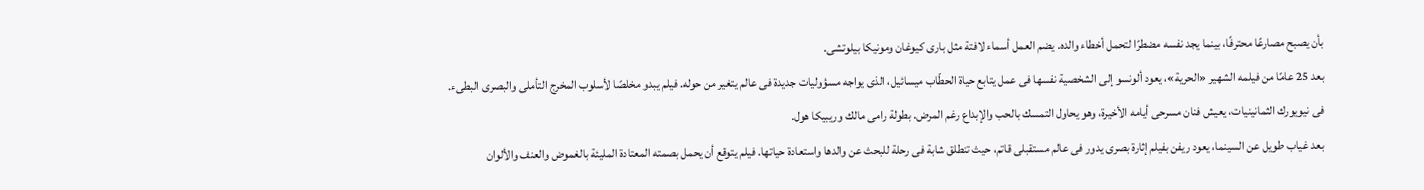بأن يصبح مصارعًا محترفًا، بينما يجد نفسه مضطرًا لتحمل أخطاء والده. يضم العمل أسماء لافتة مثل بارى كيوغان ومونيكا بيلوتشى.
بعد 25 عامًا من فيلمه الشهير «الحرية»، يعود ألونسو إلى الشخصية نفسها فى عمل يتابع حياة الحطّاب ميسائيل، الذى يواجه مسؤوليات جديدة فى عالم يتغير من حوله. فيلم يبدو مخلصًا لأسلوب المخرج التأملى والبصرى البطىء.
فى نيويورك الثمانينيات، يعيش فنان مسرحى أيامه الأخيرة، وهو يحاول التمسك بالحب والإبداع رغم المرض. بطولة رامى مالك وريبيكا هول.
بعد غياب طويل عن السينما، يعود ريفن بفيلم إثارة بصرى يدور فى عالم مستقبلى قاتم، حيث تنطلق شابة فى رحلة للبحث عن والدها واستعادة حياتها. فيلم يتوقع أن يحمل بصمته المعتادة المليئة بالغموض والعنف والألوان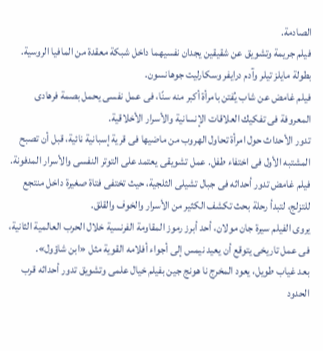الصادمة.
فيلم جريمة وتشويق عن شقيقين يجدان نفسيهما داخل شبكة معقدة من المافيا الروسية. بطولة مايلز تيلر وآدم درايفر وسكارليت جوهانسون.
فيلم غامض عن شاب يُفتن بامرأة أكبر منه سنًا، فى عمل نفسى يحمل بصمة فرهادى المعروفة فى تفكيك العلاقات الإنسانية والأسرار الأخلاقية.
تدور الأحداث حول امرأة تحاول الهروب من ماضيها فى قرية إسبانية نائية، قبل أن تصبح المشتبه الأول فى اختفاء طفل. عمل تشويقى يعتمد على التوتر النفسى والأسرار المدفونة.
فيلم غامض تدور أحداثه فى جبال تشيلى الثلجية، حيث تختفى فتاة صغيرة داخل منتجع للتزلج، لتبدأ رحلة بحث تكشف الكثير من الأسرار والخوف والقلق.
يروى الفيلم سيرة جان مولان، أحد أبرز رموز المقاومة الفرنسية خلال الحرب العالمية الثانية، فى عمل تاريخى يتوقع أن يعيد نيمس إلى أجواء أفلامه القوية مثل «ابن شاؤول».
بعد غياب طويل، يعود المخرج نا هونج جين بفيلم خيال علمى وتشويق تدور أحداثه قرب الحدود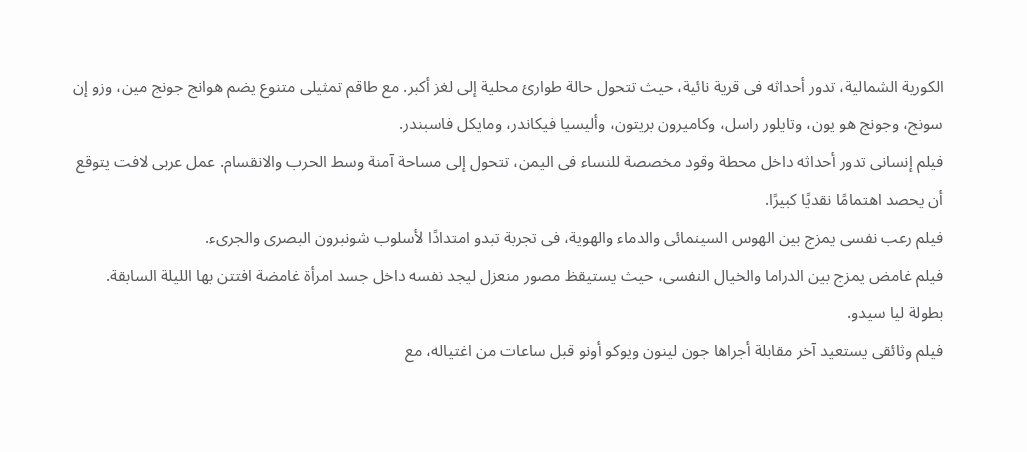الكورية الشمالية، تدور أحداثه فى قرية نائية، حيث تتحول حالة طوارئ محلية إلى لغز أكبر. مع طاقم تمثيلى متنوع يضم هوانج جونج مين، وزو إن سونج، وجونج هو يون، وتايلور راسل، وكاميرون بريتون، وأليسيا فيكاندر، ومايكل فاسبندر.
فيلم إنسانى تدور أحداثه داخل محطة وقود مخصصة للنساء فى اليمن، تتحول إلى مساحة آمنة وسط الحرب والانقسام. عمل عربى لافت يتوقع أن يحصد اهتمامًا نقديًا كبيرًا.
فيلم رعب نفسى يمزج بين الهوس السينمائى والدماء والهوية، فى تجربة تبدو امتدادًا لأسلوب شونبرون البصرى والجرىء.
فيلم غامض يمزج بين الدراما والخيال النفسى، حيث يستيقظ مصور منعزل ليجد نفسه داخل جسد امرأة غامضة افتتن بها الليلة السابقة. بطولة ليا سيدو.
فيلم وثائقى يستعيد آخر مقابلة أجراها جون لينون ويوكو أونو قبل ساعات من اغتياله، مع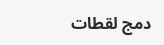دمج لقطات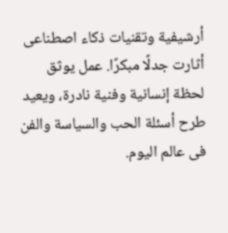أرشيفية وتقنيات ذكاء اصطناعى أثارت جدلًا مبكرًا. عمل يوثق لحظة إنسانية وفنية نادرة، ويعيد طرح أسئلة الحب والسياسة والفن فى عالم اليوم.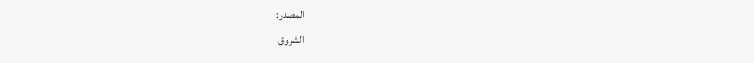المصدر:
الشروق